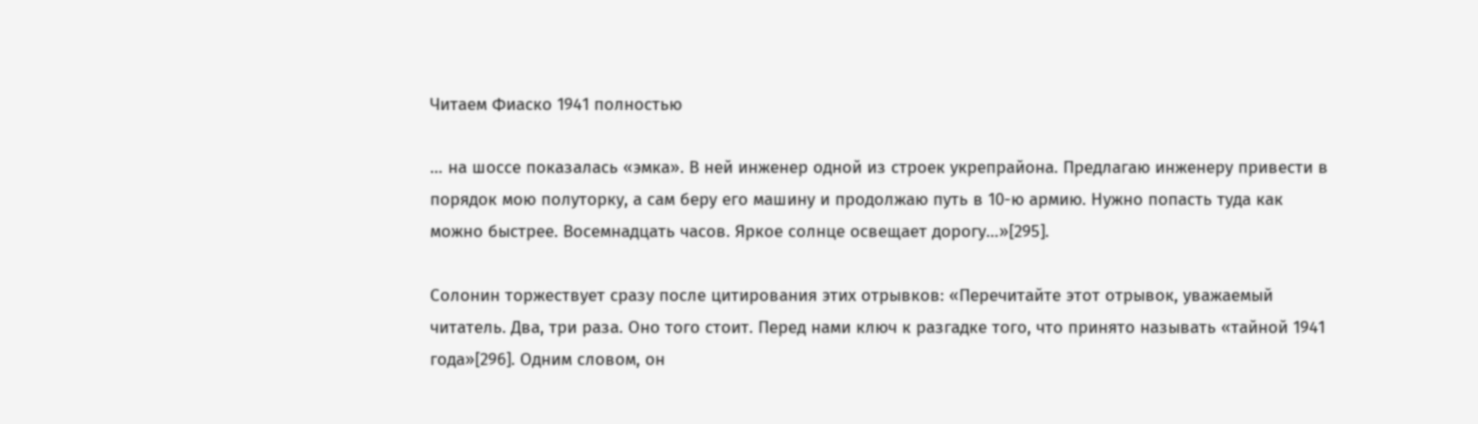Читаем Фиаско 1941 полностью

… на шоссе показалась «эмка». В ней инженер одной из строек укрепрайона. Предлагаю инженеру привести в порядок мою полуторку, а сам беру его машину и продолжаю путь в 10-ю армию. Нужно попасть туда как можно быстрее. Восемнадцать часов. Яркое солнце освещает дорогу…»[295].

Солонин торжествует сразу после цитирования этих отрывков: «Перечитайте этот отрывок, уважаемый читатель. Два, три раза. Оно того стоит. Перед нами ключ к разгадке того, что принято называть «тайной 1941 года»[296]. Одним словом, он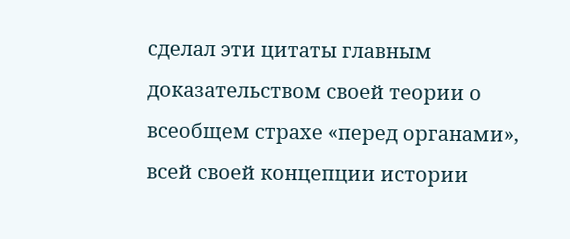сделал эти цитаты главным доказательством своей теории о всеобщем страхе «перед органами», всей своей концепции истории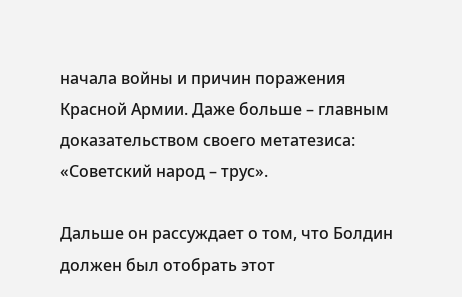начала войны и причин поражения Красной Армии. Даже больше – главным доказательством своего метатезиса: «Советский народ – трус».

Дальше он рассуждает о том, что Болдин должен был отобрать этот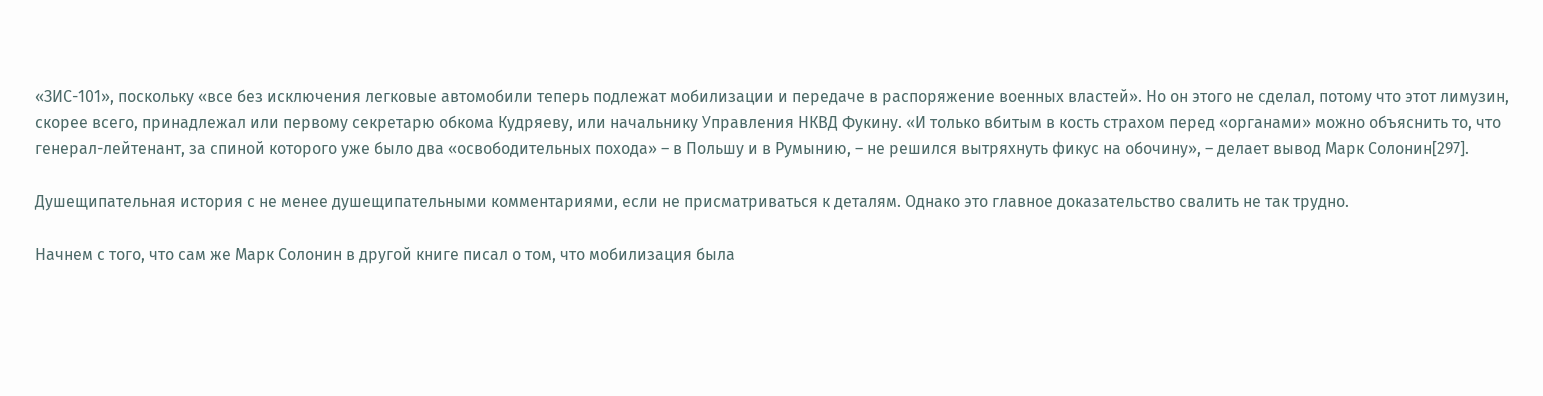«ЗИС-101», поскольку «все без исключения легковые автомобили теперь подлежат мобилизации и передаче в распоряжение военных властей». Но он этого не сделал, потому что этот лимузин, скорее всего, принадлежал или первому секретарю обкома Кудряеву, или начальнику Управления НКВД Фукину. «И только вбитым в кость страхом перед «органами» можно объяснить то, что генерал-лейтенант, за спиной которого уже было два «освободительных похода» – в Польшу и в Румынию, – не решился вытряхнуть фикус на обочину», – делает вывод Марк Солонин[297].

Душещипательная история с не менее душещипательными комментариями, если не присматриваться к деталям. Однако это главное доказательство свалить не так трудно.

Начнем с того, что сам же Марк Солонин в другой книге писал о том, что мобилизация была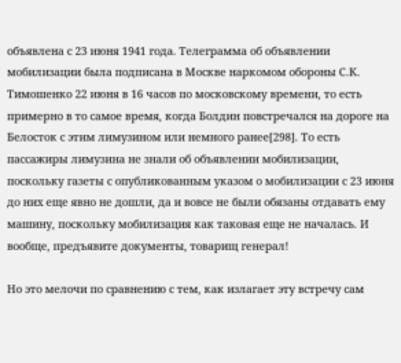объявлена с 23 июня 1941 года. Телеграмма об объявлении мобилизации была подписана в Москве наркомом обороны С.К. Тимошенко 22 июня в 16 часов по московскому времени, то есть примерно в то самое время, когда Болдин повстречался на дороге на Белосток с этим лимузином или немного ранее[298]. То есть пассажиры лимузина не знали об объявлении мобилизации, поскольку газеты с опубликованным указом о мобилизации с 23 июня до них еще явно не дошли, да и вовсе не были обязаны отдавать ему машину, поскольку мобилизация как таковая еще не началась. И вообще, предъявите документы, товарищ генерал!

Но это мелочи по сравнению с тем, как излагает эту встречу сам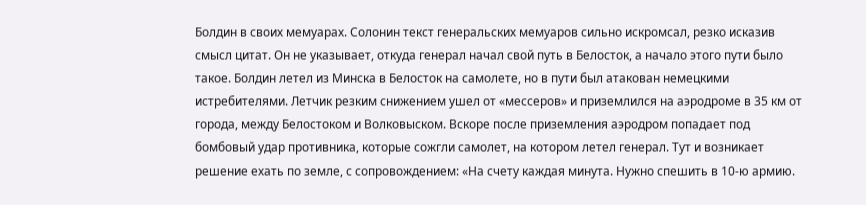Болдин в своих мемуарах. Солонин текст генеральских мемуаров сильно искромсал, резко исказив смысл цитат. Он не указывает, откуда генерал начал свой путь в Белосток, а начало этого пути было такое. Болдин летел из Минска в Белосток на самолете, но в пути был атакован немецкими истребителями. Летчик резким снижением ушел от «мессеров» и приземлился на аэродроме в 35 км от города, между Белостоком и Волковыском. Вскоре после приземления аэродром попадает под бомбовый удар противника, которые сожгли самолет, на котором летел генерал. Тут и возникает решение ехать по земле, с сопровождением: «На счету каждая минута. Нужно спешить в 10-ю армию.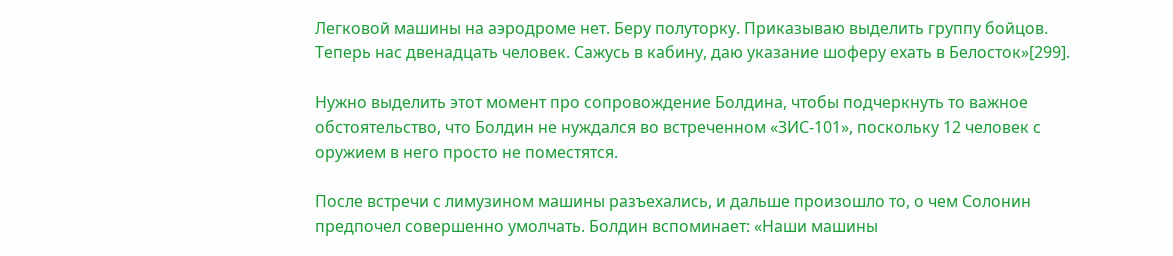Легковой машины на аэродроме нет. Беру полуторку. Приказываю выделить группу бойцов. Теперь нас двенадцать человек. Сажусь в кабину, даю указание шоферу ехать в Белосток»[299].

Нужно выделить этот момент про сопровождение Болдина, чтобы подчеркнуть то важное обстоятельство, что Болдин не нуждался во встреченном «ЗИС-101», поскольку 12 человек с оружием в него просто не поместятся.

После встречи с лимузином машины разъехались, и дальше произошло то, о чем Солонин предпочел совершенно умолчать. Болдин вспоминает: «Наши машины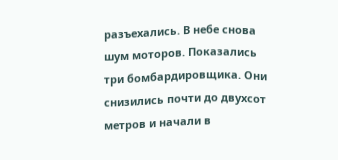разъехались. В небе снова шум моторов. Показались три бомбардировщика. Они снизились почти до двухсот метров и начали в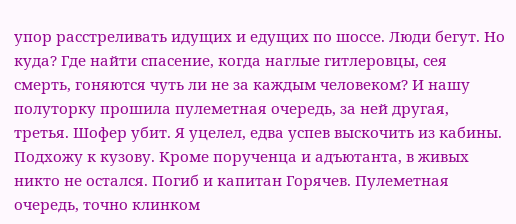упор расстреливать идущих и едущих по шоссе. Люди бегут. Но куда? Где найти спасение, когда наглые гитлеровцы, сея смерть, гоняются чуть ли не за каждым человеком? И нашу полуторку прошила пулеметная очередь, за ней другая, третья. Шофер убит. Я уцелел, едва успев выскочить из кабины. Подхожу к кузову. Кроме порученца и адъютанта, в живых никто не остался. Погиб и капитан Горячев. Пулеметная очередь, точно клинком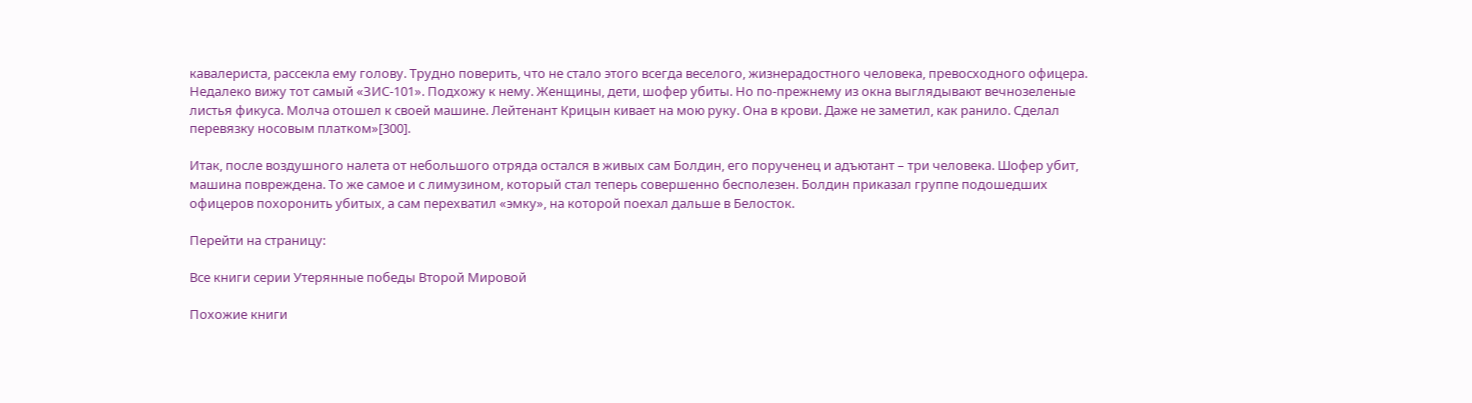кавалериста, рассекла ему голову. Трудно поверить, что не стало этого всегда веселого, жизнерадостного человека, превосходного офицера. Недалеко вижу тот самый «ЗИС-101». Подхожу к нему. Женщины, дети, шофер убиты. Но по-прежнему из окна выглядывают вечнозеленые листья фикуса. Молча отошел к своей машине. Лейтенант Крицын кивает на мою руку. Она в крови. Даже не заметил, как ранило. Сделал перевязку носовым платком»[300].

Итак, после воздушного налета от небольшого отряда остался в живых сам Болдин, его порученец и адъютант – три человека. Шофер убит, машина повреждена. То же самое и с лимузином, который стал теперь совершенно бесполезен. Болдин приказал группе подошедших офицеров похоронить убитых, а сам перехватил «эмку», на которой поехал дальше в Белосток.

Перейти на страницу:

Все книги серии Утерянные победы Второй Мировой

Похожие книги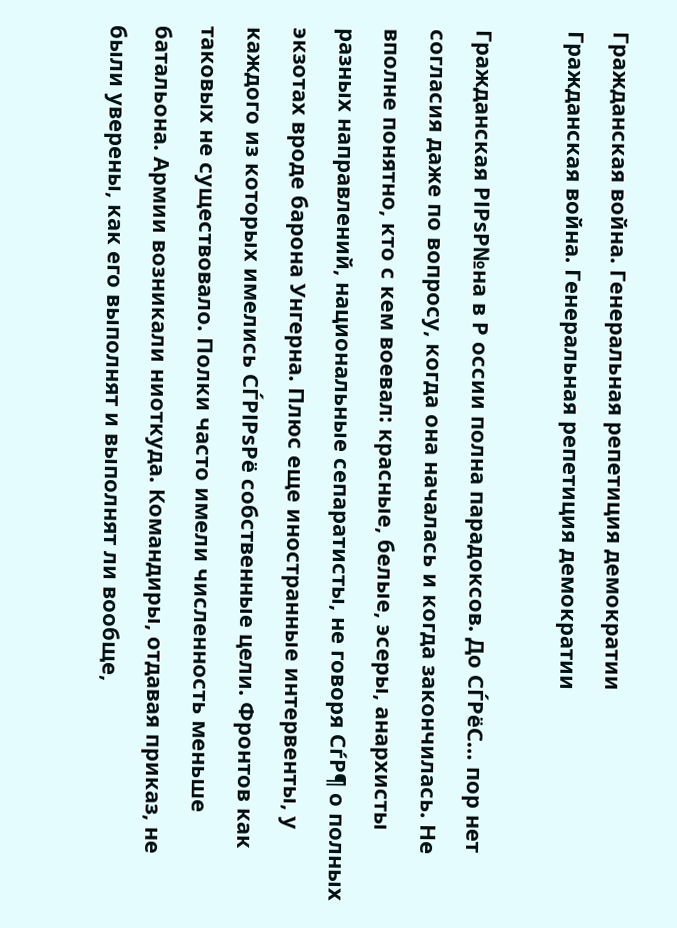Гражданская война. Генеральная репетиция демократии
Гражданская война. Генеральная репетиция демократии

Гражданская РІРѕР№на в Р оссии полна парадоксов. До СЃРёС… пор нет согласия даже по вопросу, когда она началась и когда закончилась. Не вполне понятно, кто с кем воевал: красные, белые, эсеры, анархисты разных направлений, национальные сепаратисты, не говоря СѓР¶ о полных экзотах вроде барона Унгерна. Плюс еще иностранные интервенты, у каждого из которых имелись СЃРІРѕРё собственные цели. Фронтов как таковых не существовало. Полки часто имели численность меньше батальона. Армии возникали ниоткуда. Командиры, отдавая приказ, не были уверены, как его выполнят и выполнят ли вообще,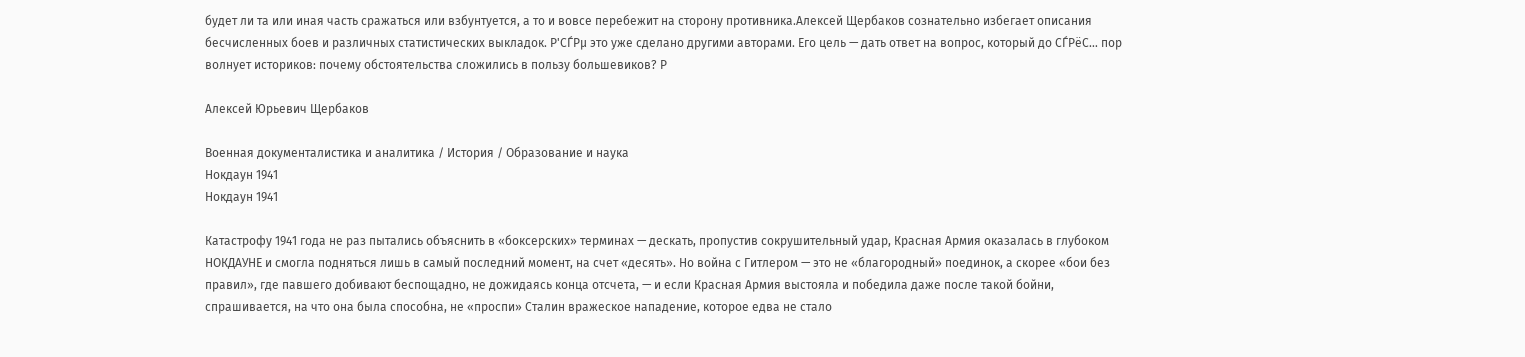будет ли та или иная часть сражаться или взбунтуется, а то и вовсе перебежит на сторону противника.Алексей Щербаков сознательно избегает описания бесчисленных боев и различных статистических выкладок. Р'СЃРµ это уже сделано другими авторами. Его цель — дать ответ на вопрос, который до СЃРёС… пор волнует историков: почему обстоятельства сложились в пользу большевиков? Р

Алексей Юрьевич Щербаков

Военная документалистика и аналитика / История / Образование и наука
Нокдаун 1941
Нокдаун 1941

Катастрофу 1941 года не раз пытались объяснить в «боксерских» терминах — дескать, пропустив сокрушительный удар, Красная Армия оказалась в глубоком НОКДАУНЕ и смогла подняться лишь в самый последний момент, на счет «десять». Но война с Гитлером — это не «благородный» поединок, а скорее «бои без правил», где павшего добивают беспощадно, не дожидаясь конца отсчета, — и если Красная Армия выстояла и победила даже после такой бойни, спрашивается, на что она была способна, не «проспи» Сталин вражеское нападение, которое едва не стало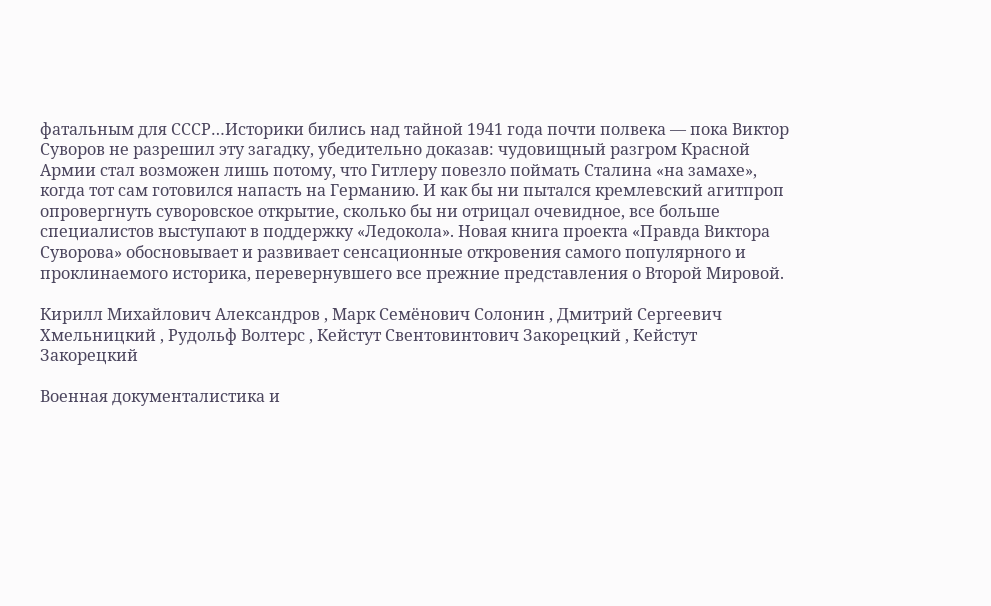фатальным для СССР…Историки бились над тайной 1941 года почти полвека — пока Виктор Суворов не разрешил эту загадку, убедительно доказав: чудовищный разгром Красной Армии стал возможен лишь потому, что Гитлеру повезло поймать Сталина «на замахе», когда тот сам готовился напасть на Германию. И как бы ни пытался кремлевский агитпроп опровергнуть суворовское открытие, сколько бы ни отрицал очевидное, все больше специалистов выступают в поддержку «Ледокола». Новая книга проекта «Правда Виктора Суворова» обосновывает и развивает сенсационные откровения самого популярного и проклинаемого историка, перевернувшего все прежние представления о Второй Мировой.

Кирилл Михайлович Александров , Марк Семёнович Солонин , Дмитрий Сергеевич Хмельницкий , Рудольф Волтерс , Кейстут Свентовинтович Закорецкий , Кейстут Закорецкий

Военная документалистика и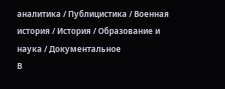аналитика / Публицистика / Военная история / История / Образование и наука / Документальное
В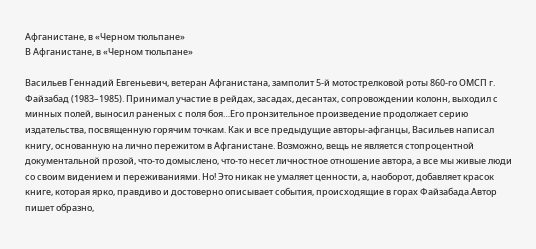Афганистане, в «Черном тюльпане»
В Афганистане, в «Черном тюльпане»

Васильев Геннадий Евгеньевич, ветеран Афганистана, замполит 5-й мотострелковой роты 860-го ОМСП г. Файзабад (1983–1985). Принимал участие в рейдах, засадах, десантах, сопровождении колонн, выходил с минных полей, выносил раненых с поля боя…Его пронзительное произведение продолжает серию издательства, посвященную горячим точкам. Как и все предыдущие авторы-афганцы, Васильев написал книгу, основанную на лично пережитом в Афганистане. Возможно, вещь не является стопроцентной документальной прозой, что-то домыслено, что-то несет личностное отношение автора, а все мы живые люди со своим видением и переживаниями. Но! Это никак не умаляет ценности, а, наоборот, добавляет красок книге, которая ярко, правдиво и достоверно описывает события, происходящие в горах Файзабада.Автор пишет образно,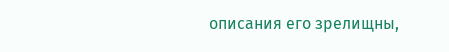описания его зрелищны,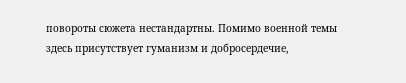повороты сюжета нестандартны. Помимо военной темы здесь присутствует гуманизм и добросердечие,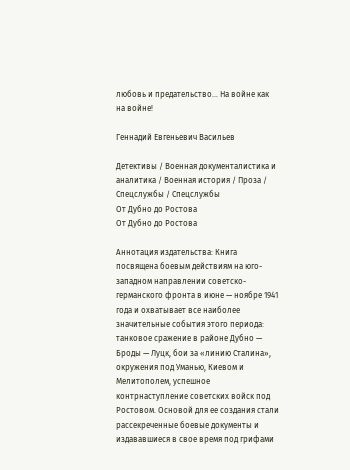любовь и предательство… На войне как на войне!

Геннадий Евгеньевич Васильев

Детективы / Военная документалистика и аналитика / Военная история / Проза / Спецслужбы / Cпецслужбы
От Дубно до Ростова
От Дубно до Ростова

Аннотация издательства: Книга посвящена боевым действиям на юго-западном направлении советско-германского фронта в июне — ноябре 1941 года и охватывает все наиболее значительные события этого периода: танковое сражение в районе Дубно — Броды — Луцк, бои за «линию Сталина», окружения под Уманью, Киевом и Мелитополем, успешное контрнаступление советских войск под Ростовом. Основой для ее создания стали рассекреченные боевые документы и издававшиеся в свое время под грифами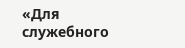«Для служебного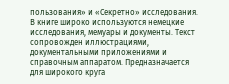пользования» и «Секретно» исследования. В книге широко используются немецкие исследования, мемуары и документы. Текст сопровожден иллюстрациями, документальными приложениями и справочным аппаратом. Предназначается для широкого круга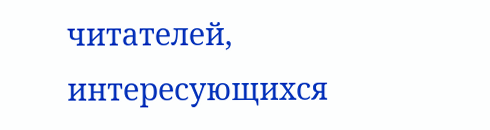читателей, интересующихся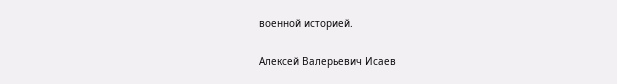военной историей.

Алексей Валерьевич Исаев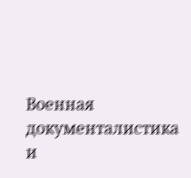Военная документалистика и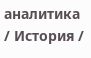аналитика / История /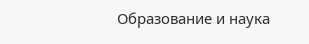Образование и наука